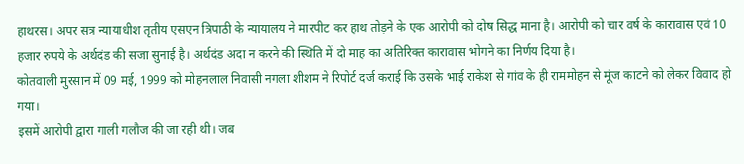हाथरस। अपर सत्र न्यायाधीश तृतीय एसएन त्रिपाठी के न्यायालय ने मारपीट कर हाथ तोड़ने के एक आरोपी को दोष सिद्ध माना है। आरोपी को चार वर्ष के कारावास एवं 10 हजार रुपये के अर्थदंड की सजा सुनाई है। अर्थदंड अदा न करने की स्थिति में दो माह का अतिरिक्त कारावास भोगने का निर्णय दिया है।
कोतवाली मुरसान में 09 मई, 1999 को मोहनलाल निवासी नगला शीशम ने रिपोर्ट दर्ज कराई कि उसके भाई राकेश से गांव के ही राममोहन से मूंज काटने को लेकर विवाद हो गया।
इसमें आरोपी द्वारा गाली गलौज की जा रही थी। जब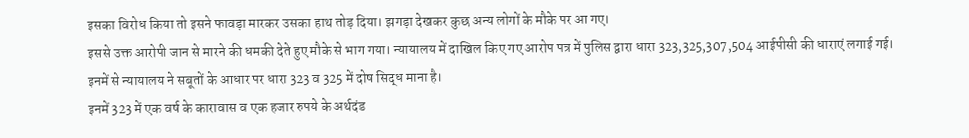इसका विरोध किया तो इसने फावड़ा मारकर उसका हाथ तोड़ दिया। झगड़ा देखकर कुछ अन्य लोगों के मौके पर आ गए।
इससे उक्त आरोपी जान से मारने की धमकी देते हुए मौके से भाग गया। न्यायालय में दाखिल किए गए आरोप पत्र में पुलिस द्वारा धारा 323,325,307,504 आईपीसी की धाराएं लगाई गई। इनमें से न्यायालय ने सबूतों के आधार पर धारा 323 व 325 में दोष सिद्ध माना है।
इनमें 323 में एक वर्ष के कारावास व एक हजार रुपये के अर्थदंड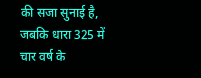की सजा सुनाई है, जबकि धारा 325 में चार वर्ष के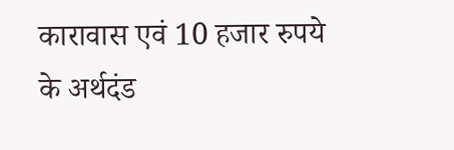कारावास एवं 10 हजार रुपये के अर्थदंड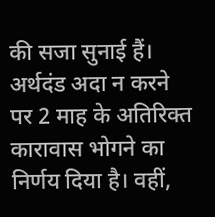की सजा सुनाई हैं। अर्थदंड अदा न करने पर 2 माह के अतिरिक्त कारावास भोगने का निर्णय दिया है। वहीं,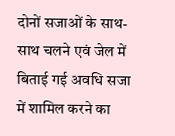दोनों सजाओं के साथ-साथ चलने एवं जेल में बिताई गई अवधि सजा में शामिल करने का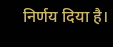निर्णय दिया है।